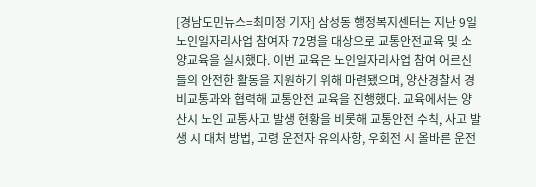[경남도민뉴스=최미정 기자] 삼성동 행정복지센터는 지난 9일 노인일자리사업 참여자 72명을 대상으로 교통안전교육 및 소양교육을 실시했다. 이번 교육은 노인일자리사업 참여 어르신들의 안전한 활동을 지원하기 위해 마련됐으며, 양산경찰서 경비교통과와 협력해 교통안전 교육을 진행했다. 교육에서는 양산시 노인 교통사고 발생 현황을 비롯해 교통안전 수칙, 사고 발생 시 대처 방법, 고령 운전자 유의사항, 우회전 시 올바른 운전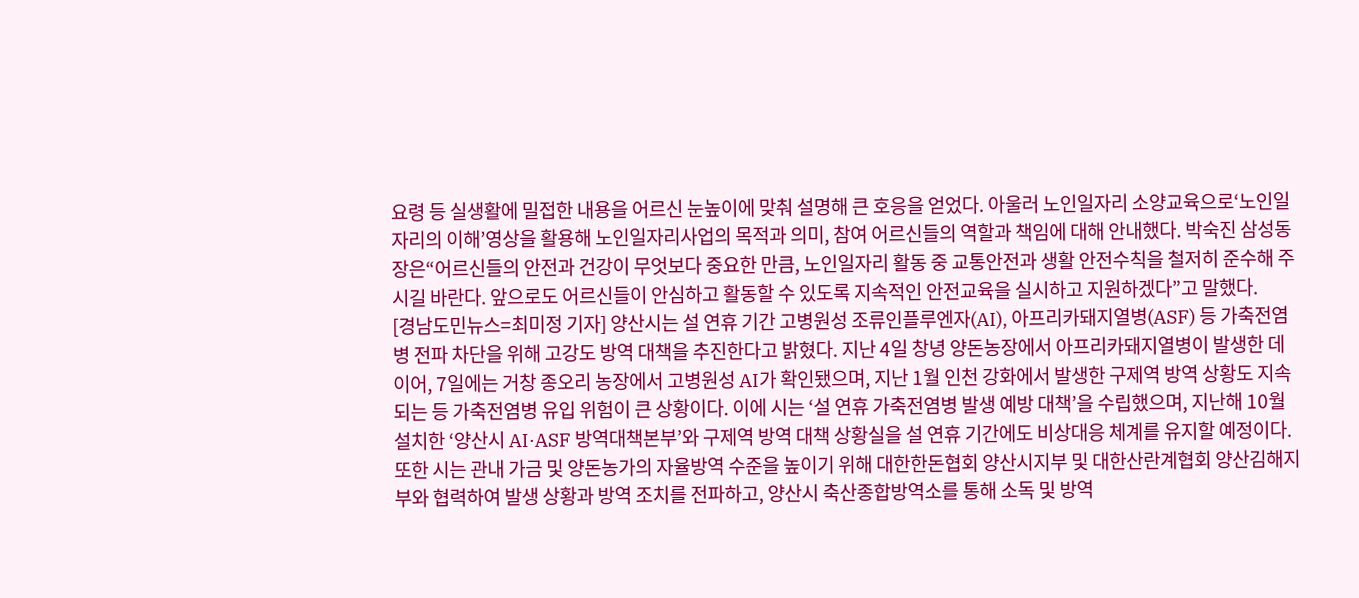요령 등 실생활에 밀접한 내용을 어르신 눈높이에 맞춰 설명해 큰 호응을 얻었다. 아울러 노인일자리 소양교육으로‘노인일자리의 이해’영상을 활용해 노인일자리사업의 목적과 의미, 참여 어르신들의 역할과 책임에 대해 안내했다. 박숙진 삼성동장은“어르신들의 안전과 건강이 무엇보다 중요한 만큼, 노인일자리 활동 중 교통안전과 생활 안전수칙을 철저히 준수해 주시길 바란다. 앞으로도 어르신들이 안심하고 활동할 수 있도록 지속적인 안전교육을 실시하고 지원하겠다”고 말했다.
[경남도민뉴스=최미정 기자] 양산시는 설 연휴 기간 고병원성 조류인플루엔자(AI), 아프리카돼지열병(ASF) 등 가축전염병 전파 차단을 위해 고강도 방역 대책을 추진한다고 밝혔다. 지난 4일 창녕 양돈농장에서 아프리카돼지열병이 발생한 데 이어, 7일에는 거창 종오리 농장에서 고병원성 AI가 확인됐으며, 지난 1월 인천 강화에서 발생한 구제역 방역 상황도 지속되는 등 가축전염병 유입 위험이 큰 상황이다. 이에 시는 ‘설 연휴 가축전염병 발생 예방 대책’을 수립했으며, 지난해 10월 설치한 ‘양산시 AI·ASF 방역대책본부’와 구제역 방역 대책 상황실을 설 연휴 기간에도 비상대응 체계를 유지할 예정이다. 또한 시는 관내 가금 및 양돈농가의 자율방역 수준을 높이기 위해 대한한돈협회 양산시지부 및 대한산란계협회 양산김해지부와 협력하여 발생 상황과 방역 조치를 전파하고, 양산시 축산종합방역소를 통해 소독 및 방역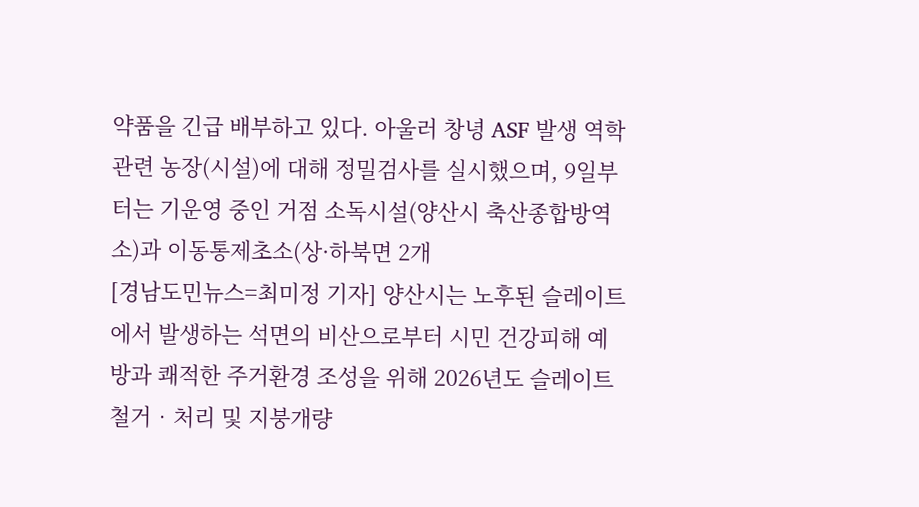약품을 긴급 배부하고 있다. 아울러 창녕 ASF 발생 역학 관련 농장(시설)에 대해 정밀검사를 실시했으며, 9일부터는 기운영 중인 거점 소독시설(양산시 축산종합방역소)과 이동통제초소(상·하북면 2개
[경남도민뉴스=최미정 기자] 양산시는 노후된 슬레이트에서 발생하는 석면의 비산으로부터 시민 건강피해 예방과 쾌적한 주거환경 조성을 위해 2026년도 슬레이트 철거‧처리 및 지붕개량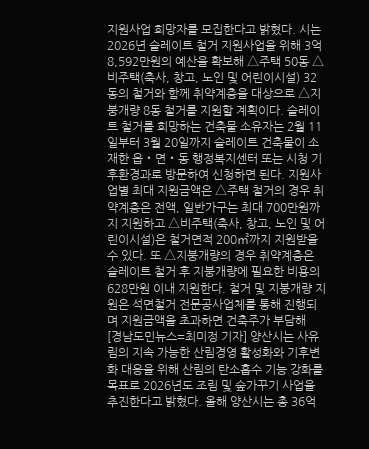지원사업 희망자를 모집한다고 밝혔다. 시는 2026년 슬레이트 철거 지원사업을 위해 3억8,592만원의 예산을 확보해 △주택 50동 △비주택(축사, 창고, 노인 및 어린이시설) 32동의 철거와 함께 취약계층을 대상으로 △지붕개량 8동 철거를 지원할 계획이다. 슬레이트 철거를 희망하는 건축물 소유자는 2월 11일부터 3월 20일까지 슬레이트 건축물이 소재한 읍‧면‧동 행정복지센터 또는 시청 기후환경과로 방문하여 신청하면 된다. 지원사업별 최대 지원금액은 △주택 철거의 경우 취약계층은 전액, 일반가구는 최대 700만원까지 지원하고 △비주택(축사, 창고, 노인 및 어린이시설)은 철거면적 200㎡까지 지원받을 수 있다. 또 △지붕개량의 경우 취약계층은 슬레이트 철거 후 지붕개량에 필요한 비용의 628만원 이내 지원한다. 철거 및 지붕개량 지원은 석면철거 전문공사업체를 통해 진행되며 지원금액을 초과하면 건축주가 부담해
[경남도민뉴스=최미정 기자] 양산시는 사유림의 지속 가능한 산림경영 활성화와 기후변화 대응을 위해 산림의 탄소흡수 기능 강화를 목표로 2026년도 조림 및 숲가꾸기 사업을 추진한다고 밝혔다. 올해 양산시는 총 36억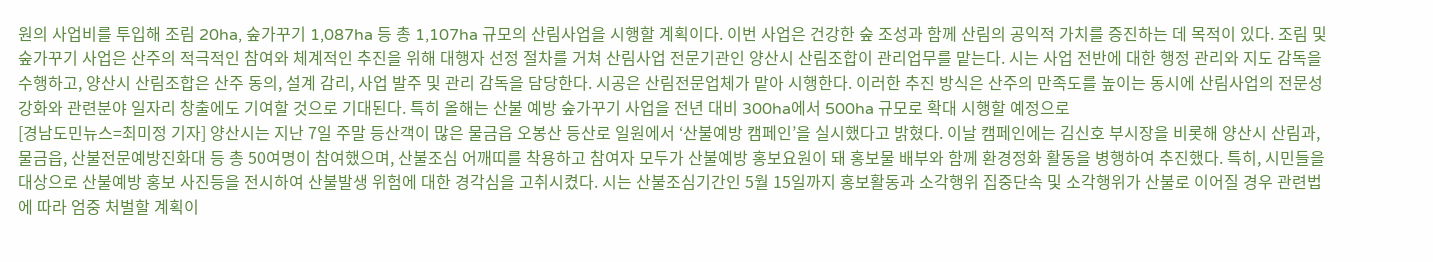원의 사업비를 투입해 조림 20ha, 숲가꾸기 1,087ha 등 총 1,107ha 규모의 산림사업을 시행할 계획이다. 이번 사업은 건강한 숲 조성과 함께 산림의 공익적 가치를 증진하는 데 목적이 있다. 조림 및 숲가꾸기 사업은 산주의 적극적인 참여와 체계적인 추진을 위해 대행자 선정 절차를 거쳐 산림사업 전문기관인 양산시 산림조합이 관리업무를 맡는다. 시는 사업 전반에 대한 행정 관리와 지도 감독을 수행하고, 양산시 산림조합은 산주 동의, 설계 감리, 사업 발주 및 관리 감독을 담당한다. 시공은 산림전문업체가 맡아 시행한다. 이러한 추진 방식은 산주의 만족도를 높이는 동시에 산림사업의 전문성 강화와 관련분야 일자리 창출에도 기여할 것으로 기대된다. 특히 올해는 산불 예방 숲가꾸기 사업을 전년 대비 300ha에서 500ha 규모로 확대 시행할 예정으로
[경남도민뉴스=최미정 기자] 양산시는 지난 7일 주말 등산객이 많은 물금읍 오봉산 등산로 일원에서 ‘산불예방 캠페인’을 실시했다고 밝혔다. 이날 캠페인에는 김신호 부시장을 비롯해 양산시 산림과, 물금읍, 산불전문예방진화대 등 총 50여명이 참여했으며, 산불조심 어깨띠를 착용하고 참여자 모두가 산불예방 홍보요원이 돼 홍보물 배부와 함께 환경정화 활동을 병행하여 추진했다. 특히, 시민들을 대상으로 산불예방 홍보 사진등을 전시하여 산불발생 위험에 대한 경각심을 고취시켰다. 시는 산불조심기간인 5월 15일까지 홍보활동과 소각행위 집중단속 및 소각행위가 산불로 이어질 경우 관련법에 따라 엄중 처벌할 계획이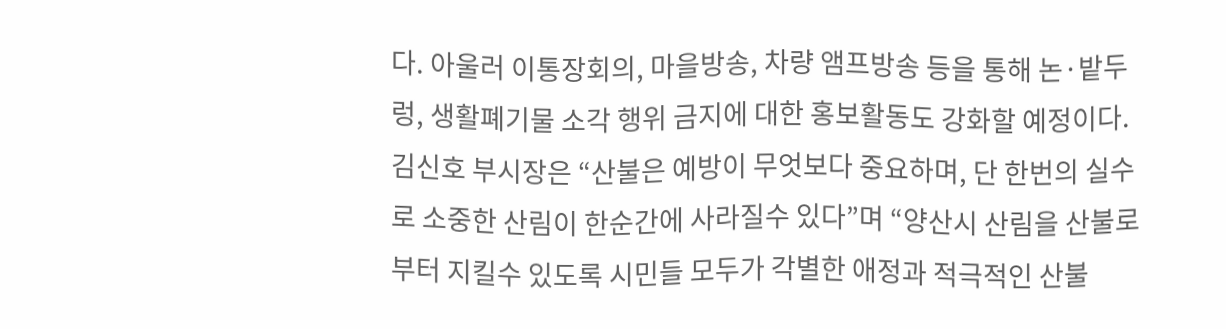다. 아울러 이통장회의, 마을방송, 차량 앰프방송 등을 통해 논·밭두렁, 생활폐기물 소각 행위 금지에 대한 홍보활동도 강화할 예정이다. 김신호 부시장은 “산불은 예방이 무엇보다 중요하며, 단 한번의 실수로 소중한 산림이 한순간에 사라질수 있다”며 “양산시 산림을 산불로부터 지킬수 있도록 시민들 모두가 각별한 애정과 적극적인 산불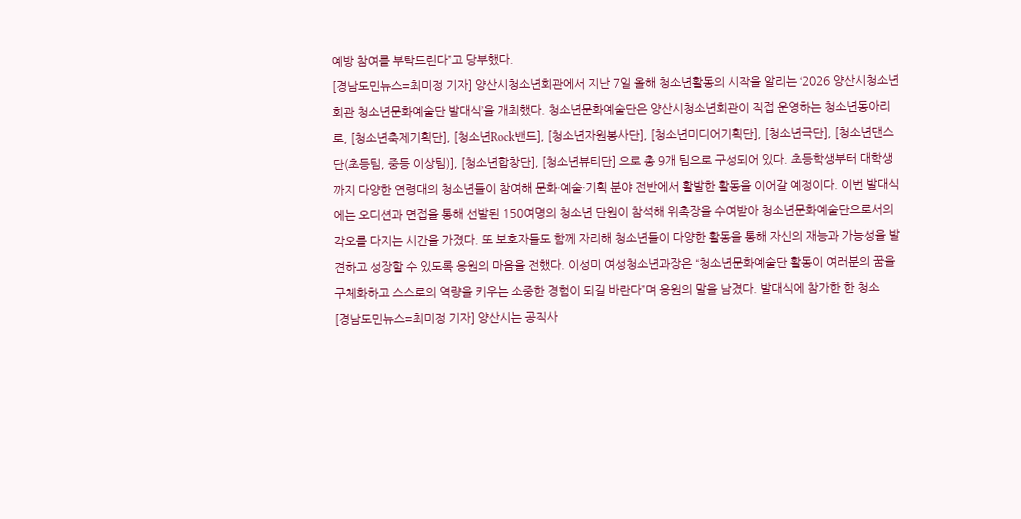예방 참여를 부탁드린다”고 당부했다.
[경남도민뉴스=최미정 기자] 양산시청소년회관에서 지난 7일 올해 청소년활동의 시작을 알리는 ‘2026 양산시청소년회관 청소년문화예술단 발대식’을 개최했다. 청소년문화예술단은 양산시청소년회관이 직접 운영하는 청소년동아리로, [청소년축제기획단], [청소년Rock밴드], [청소년자원봉사단], [청소년미디어기획단], [청소년극단], [청소년댄스단(초등팀, 중등 이상팀)], [청소년합창단], [청소년뷰티단] 으로 총 9개 팀으로 구성되어 있다. 초등학생부터 대학생까지 다양한 연령대의 청소년들이 참여해 문화·예술·기획 분야 전반에서 활발한 활동을 이어갈 예정이다. 이번 발대식에는 오디션과 면접을 통해 선발된 150여명의 청소년 단원이 참석해 위촉장을 수여받아 청소년문화예술단으로서의 각오를 다지는 시간을 가졌다. 또 보호자들도 함께 자리해 청소년들이 다양한 활동을 통해 자신의 재능과 가능성을 발견하고 성장할 수 있도록 응원의 마음을 전했다. 이성미 여성청소년과장은 “청소년문화예술단 활동이 여러분의 꿈을 구체화하고 스스로의 역량을 키우는 소중한 경험이 되길 바란다”며 응원의 말을 남겼다. 발대식에 참가한 한 청소
[경남도민뉴스=최미정 기자] 양산시는 공직사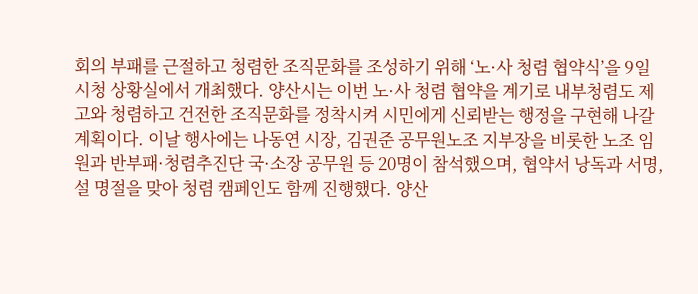회의 부패를 근절하고 청렴한 조직문화를 조성하기 위해 ‘노·사 청렴 협약식’을 9일 시청 상황실에서 개최했다. 양산시는 이번 노·사 청렴 협약을 계기로 내부청렴도 제고와 청렴하고 건전한 조직문화를 정착시켜 시민에게 신뢰받는 행정을 구현해 나갈 계획이다. 이날 행사에는 나동연 시장, 김권준 공무원노조 지부장을 비롯한 노조 임원과 반부패·청렴추진단 국·소장 공무원 등 20명이 참석했으며, 협약서 낭독과 서명, 설 명절을 맞아 청렴 캠페인도 함께 진행했다. 양산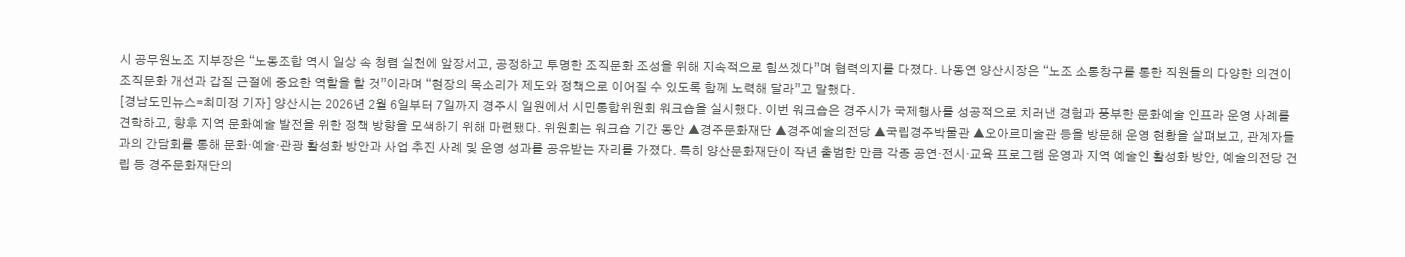시 공무원노조 지부장은 “노동조합 역시 일상 속 청렴 실천에 앞장서고, 공정하고 투명한 조직문화 조성을 위해 지속적으로 힘쓰겠다”며 협력의지를 다졌다. 나동연 양산시장은 “노조 소통창구를 통한 직원들의 다양한 의견이 조직문화 개선과 갑질 근절에 중요한 역할을 할 것”이라며 “현장의 목소리가 제도와 정책으로 이어질 수 있도록 함께 노력해 달라”고 말했다.
[경남도민뉴스=최미정 기자] 양산시는 2026년 2월 6일부터 7일까지 경주시 일원에서 시민통합위원회 워크숍을 실시했다. 이번 워크숍은 경주시가 국제행사를 성공적으로 치러낸 경험과 풍부한 문화예술 인프라 운영 사례를 견학하고, 향후 지역 문화예술 발전을 위한 정책 방향을 모색하기 위해 마련됐다. 위원회는 워크숍 기간 동안 ▲경주문화재단 ▲경주예술의전당 ▲국립경주박물관 ▲오아르미술관 등을 방문해 운영 현황을 살펴보고, 관계자들과의 간담회를 통해 문화·예술·관광 활성화 방안과 사업 추진 사례 및 운영 성과를 공유받는 자리를 가졌다. 특히 양산문화재단이 작년 출범한 만큼 각종 공연·전시·교육 프로그램 운영과 지역 예술인 활성화 방안, 예술의전당 건립 등 경주문화재단의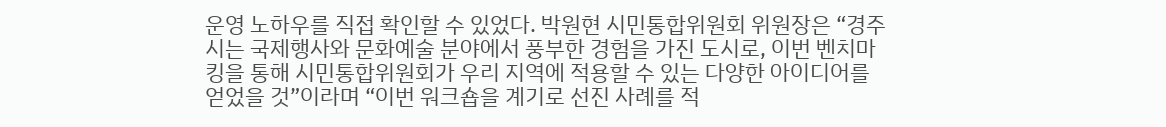운영 노하우를 직접 확인할 수 있었다. 박원현 시민통합위원회 위원장은 “경주시는 국제행사와 문화예술 분야에서 풍부한 경험을 가진 도시로, 이번 벤치마킹을 통해 시민통합위원회가 우리 지역에 적용할 수 있는 다양한 아이디어를 얻었을 것”이라며 “이번 워크숍을 계기로 선진 사례를 적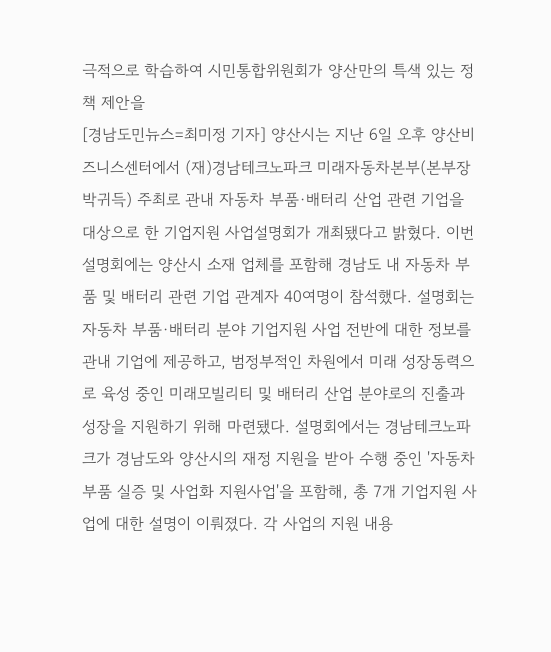극적으로 학습하여 시민통합위원회가 양산만의 특색 있는 정책 제안을
[경남도민뉴스=최미정 기자] 양산시는 지난 6일 오후 양산비즈니스센터에서 (재)경남테크노파크 미래자동차본부(본부장 박귀득) 주최로 관내 자동차 부품·배터리 산업 관련 기업을 대상으로 한 기업지원 사업설명회가 개최됐다고 밝혔다. 이번 설명회에는 양산시 소재 업체를 포함해 경남도 내 자동차 부품 및 배터리 관련 기업 관계자 40여명이 참석했다. 설명회는 자동차 부품·배터리 분야 기업지원 사업 전반에 대한 정보를 관내 기업에 제공하고, 범정부적인 차원에서 미래 성장동력으로 육성 중인 미래모빌리티 및 배터리 산업 분야로의 진출과 성장을 지원하기 위해 마련됐다. 설명회에서는 경남테크노파크가 경남도와 양산시의 재정 지원을 받아 수행 중인 '자동차 부품 실증 및 사업화 지원사업'을 포함해, 총 7개 기업지원 사업에 대한 설명이 이뤄졌다. 각 사업의 지원 내용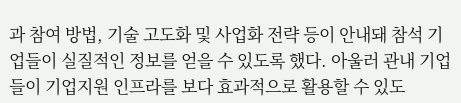과 참여 방법, 기술 고도화 및 사업화 전략 등이 안내돼 참석 기업들이 실질적인 정보를 얻을 수 있도록 했다. 아울러 관내 기업들이 기업지원 인프라를 보다 효과적으로 활용할 수 있도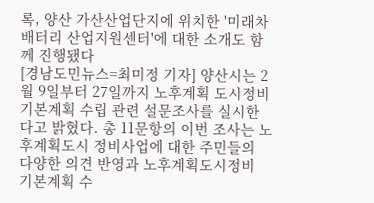록, 양산 가산산업단지에 위치한 '미래차 배터리 산업지원센터'에 대한 소개도 함께 진행됐다
[경남도민뉴스=최미정 기자] 양산시는 2월 9일부터 27일까지 노후계획 도시정비 기본계획 수립 관련 설문조사를 실시한다고 밝혔다. 총 11문항의 이번 조사는 노후계획도시 정비사업에 대한 주민들의 다양한 의견 반영과 노후계획도시정비 기본계획 수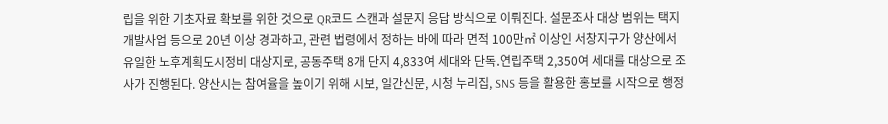립을 위한 기초자료 확보를 위한 것으로 QR코드 스캔과 설문지 응답 방식으로 이뤄진다. 설문조사 대상 범위는 택지개발사업 등으로 20년 이상 경과하고, 관련 법령에서 정하는 바에 따라 면적 100만㎡ 이상인 서창지구가 양산에서 유일한 노후계획도시정비 대상지로, 공동주택 8개 단지 4,833여 세대와 단독․연립주택 2,350여 세대를 대상으로 조사가 진행된다. 양산시는 참여율을 높이기 위해 시보, 일간신문, 시청 누리집, SNS 등을 활용한 홍보를 시작으로 행정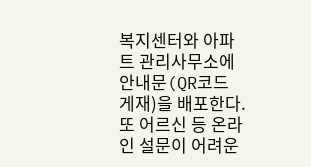복지센터와 아파트 관리사무소에 안내문(QR코드 게재)을 배포한다. 또 어르신 등 온라인 설문이 어려운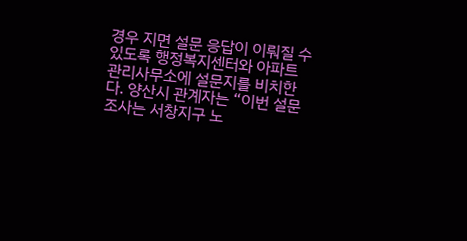경우 지면 설문 응답이 이뤄질 수 있도록 행정복지센터와 아파트 관리사무소에 설문지를 비치한다. 양산시 관계자는 “이번 설문조사는 서창지구 노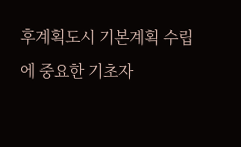후계획도시 기본계획 수립에 중요한 기초자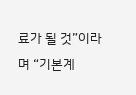료가 될 것”이라며 “기본계